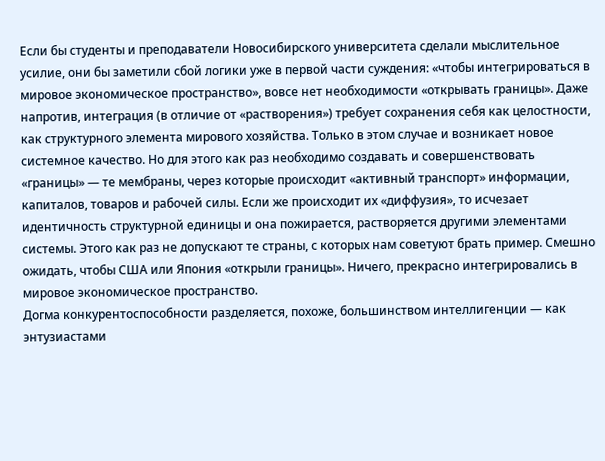Если бы студенты и преподаватели Новосибирского университета сделали мыслительное усилие, они бы заметили сбой логики уже в первой части суждения: «чтобы интегрироваться в мировое экономическое пространство», вовсе нет необходимости «открывать границы». Даже напротив, интеграция (в отличие от «растворения») требует сохранения себя как целостности, как структурного элемента мирового хозяйства. Только в этом случае и возникает новое системное качество. Но для этого как раз необходимо создавать и совершенствовать «границы» — те мембраны, через которые происходит «активный транспорт» информации, капиталов, товаров и рабочей силы. Если же происходит их «диффузия», то исчезает идентичность структурной единицы и она пожирается, растворяется другими элементами системы. Этого как раз не допускают те страны, с которых нам советуют брать пример. Смешно ожидать, чтобы США или Япония «открыли границы». Ничего, прекрасно интегрировались в мировое экономическое пространство.
Догма конкурентоспособности разделяется, похоже, большинством интеллигенции — как энтузиастами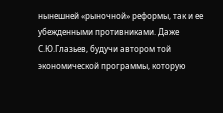нынешней «рыночной» реформы, так и ее убежденными противниками. Даже С.Ю.Глазьев, будучи автором той экономической программы, которую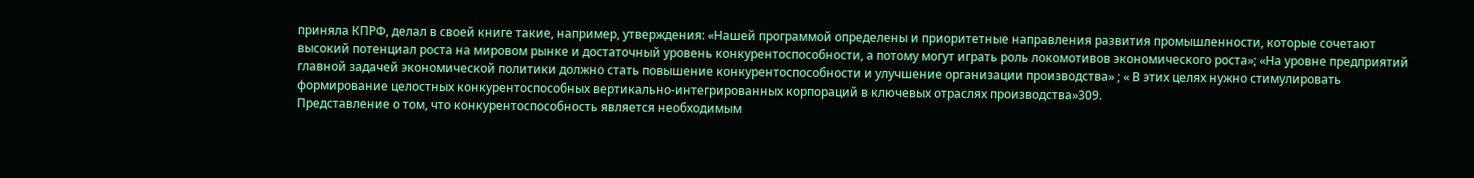приняла КПРФ, делал в своей книге такие, например, утверждения: «Нашей программой определены и приоритетные направления развития промышленности, которые сочетают высокий потенциал роста на мировом рынке и достаточный уровень конкурентоспособности, а потому могут играть роль локомотивов экономического роста»; «На уровне предприятий главной задачей экономической политики должно стать повышение конкурентоспособности и улучшение организации производства» ; « В этих целях нужно стимулировать формирование целостных конкурентоспособных вертикально-интегрированных корпораций в ключевых отраслях производства»309.
Представление о том, что конкурентоспособность является необходимым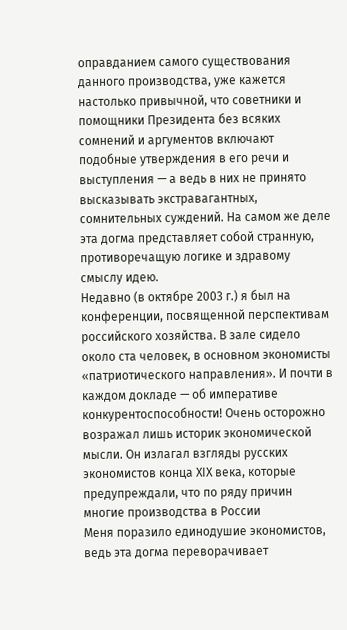оправданием самого существования данного производства, уже кажется настолько привычной, что советники и помощники Президента без всяких сомнений и аргументов включают подобные утверждения в его речи и выступления — а ведь в них не принято высказывать экстравагантных, сомнительных суждений. На самом же деле эта догма представляет собой странную, противоречащую логике и здравому смыслу идею.
Недавно (в октябре 2003 г.) я был на конференции, посвященной перспективам российского хозяйства. В зале сидело около ста человек, в основном экономисты «патриотического направления». И почти в каждом докладе — об императиве конкурентоспособности! Очень осторожно возражал лишь историк экономической мысли. Он излагал взгляды русских экономистов конца ХIХ века, которые предупреждали, что по ряду причин многие производства в России
Меня поразило единодушие экономистов, ведь эта догма переворачивает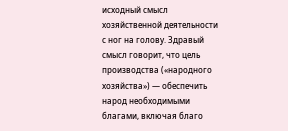исходный смысл хозяйственной деятельности с ног на голову. Здравый смысл говорит, что цель производства («народного хозяйства») — обеспечить народ необходимыми благами, включая благо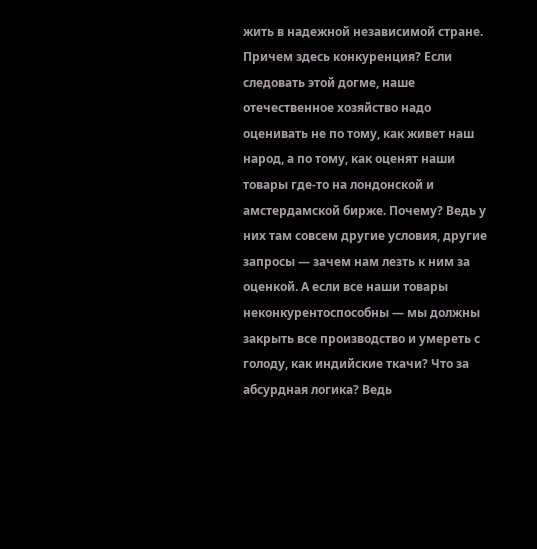жить в надежной независимой стране. Причем здесь конкуренция? Если следовать этой догме, наше отечественное хозяйство надо оценивать не по тому, как живет наш народ, а по тому, как оценят наши товары где-то на лондонской и амстердамской бирже. Почему? Ведь у них там совсем другие условия, другие запросы — зачем нам лезть к ним за оценкой. А если все наши товары неконкурентоспособны — мы должны закрыть все производство и умереть с голоду, как индийские ткачи? Что за абсурдная логика? Ведь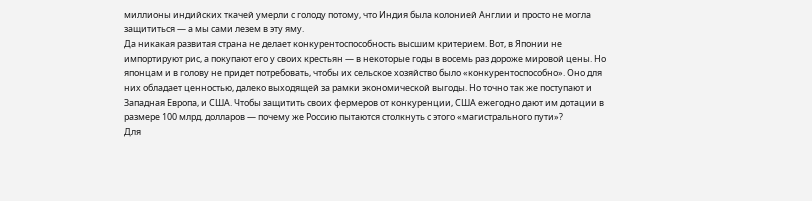миллионы индийских ткачей умерли с голоду потому, что Индия была колонией Англии и просто не могла защититься — а мы сами лезем в эту яму.
Да никакая развитая страна не делает конкурентоспособность высшим критерием. Вот, в Японии не импортируют рис, а покупают его у своих крестьян — в некоторые годы в восемь раз дороже мировой цены. Но японцам и в голову не придет потребовать, чтобы их сельское хозяйство было «конкурентоспособно». Оно для них обладает ценностью, далеко выходящей за рамки экономической выгоды. Но точно так же поступают и Западная Европа, и США. Чтобы защитить своих фермеров от конкуренции, США ежегодно дают им дотации в размере 100 млрд. долларов — почему же Россию пытаются столкнуть с этого «магистрального пути»?
Для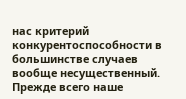нас критерий конкурентоспособности в большинстве случаев вообще несущественный. Прежде всего наше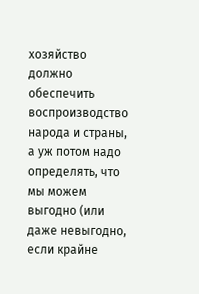хозяйство должно обеспечить воспроизводство народа и страны, а уж потом надо определять, что мы можем выгодно (или даже невыгодно, если крайне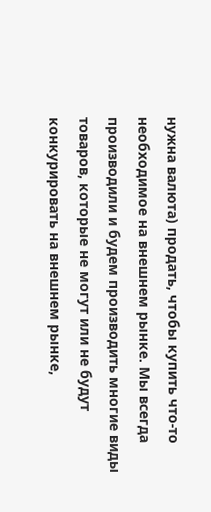нужна валюта) продать, чтобы купить что-то необходимое на внешнем рынке. Мы всегда производили и будем производить многие виды товаров, которые не могут или не будут конкурировать на внешнем рынке,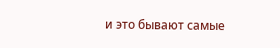и это бывают самые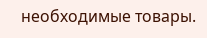необходимые товары.